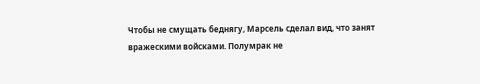Чтобы не смущать беднягу, Марсель сделал вид, что занят вражескими войсками. Полумрак не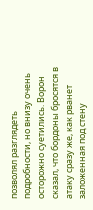позволял разглядеть подробности, но внизу очень осторожно суетились. Ворон сказал, что бордоны бросятся в атаку сразу же, как рванет заложенная под стену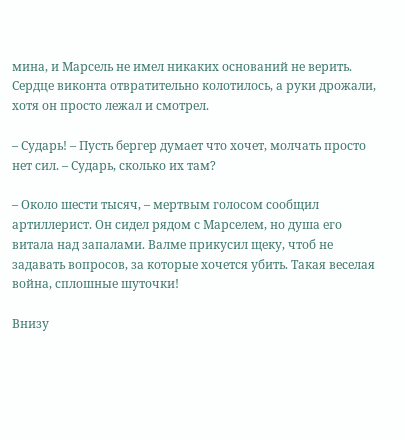мина, и Марсель не имел никаких оснований не верить. Сердце виконта отвратительно колотилось, а руки дрожали, хотя он просто лежал и смотрел.

– Сударь! – Пусть бергер думает что хочет, молчать просто нет сил. – Сударь, сколько их там?

– Около шести тысяч, – мертвым голосом сообщил артиллерист. Он сидел рядом с Марселем, но душа его витала над запалами. Валме прикусил щеку, чтоб не задавать вопросов, за которые хочется убить. Такая веселая война, сплошные шуточки!

Внизу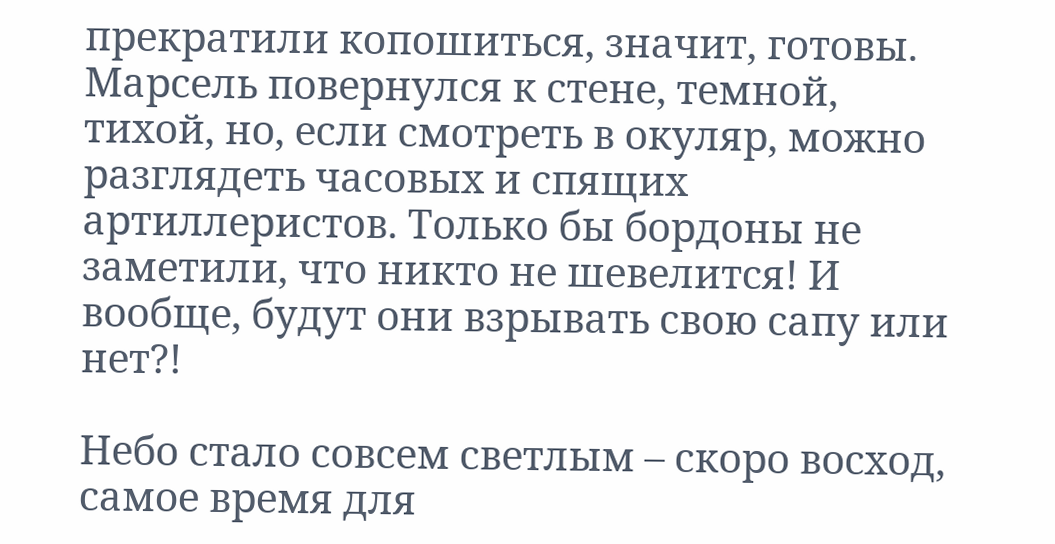прекратили копошиться, значит, готовы. Марсель повернулся к стене, темной, тихой, но, если смотреть в окуляр, можно разглядеть часовых и спящих артиллеристов. Только бы бордоны не заметили, что никто не шевелится! И вообще, будут они взрывать свою сапу или нет?!

Небо стало совсем светлым – скоро восход, самое время для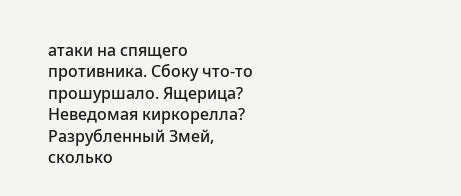атаки на спящего противника. Сбоку что-то прошуршало. Ящерица? Неведомая киркорелла? Разрубленный Змей, сколько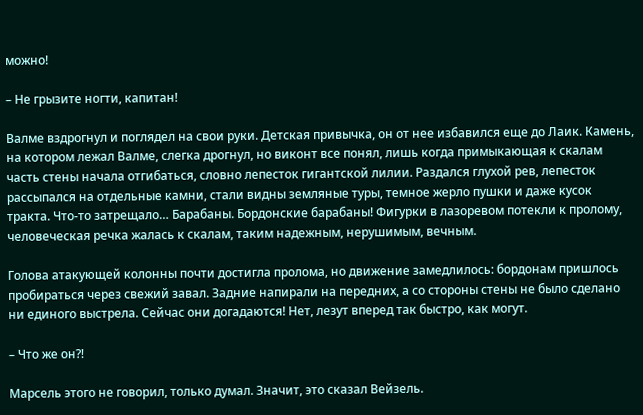можно!

– Не грызите ногти, капитан!

Валме вздрогнул и поглядел на свои руки. Детская привычка, он от нее избавился еще до Лаик. Камень, на котором лежал Валме, слегка дрогнул, но виконт все понял, лишь когда примыкающая к скалам часть стены начала отгибаться, словно лепесток гигантской лилии. Раздался глухой рев, лепесток рассыпался на отдельные камни, стали видны земляные туры, темное жерло пушки и даже кусок тракта. Что-то затрещало… Барабаны. Бордонские барабаны! Фигурки в лазоревом потекли к пролому, человеческая речка жалась к скалам, таким надежным, нерушимым, вечным.

Голова атакующей колонны почти достигла пролома, но движение замедлилось: бордонам пришлось пробираться через свежий завал. Задние напирали на передних, а со стороны стены не было сделано ни единого выстрела. Сейчас они догадаются! Нет, лезут вперед так быстро, как могут.

– Что же он?!

Марсель этого не говорил, только думал. Значит, это сказал Вейзель.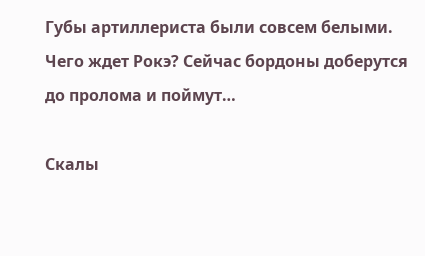Губы артиллериста были совсем белыми. Чего ждет Рокэ? Сейчас бордоны доберутся до пролома и поймут…

Скалы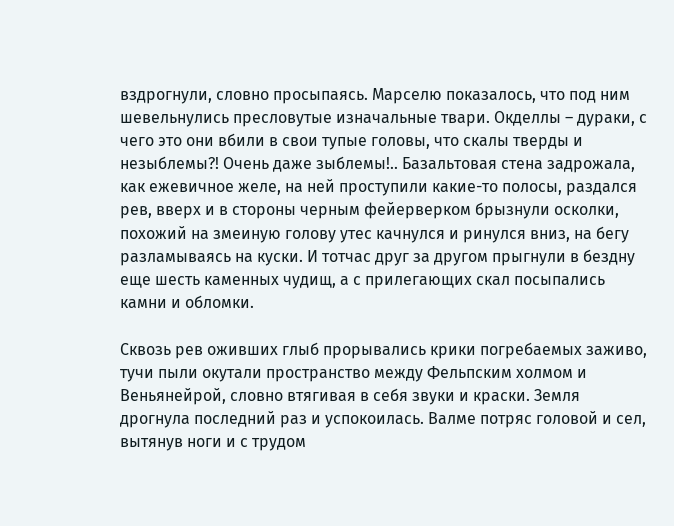вздрогнули, словно просыпаясь. Марселю показалось, что под ним шевельнулись пресловутые изначальные твари. Окделлы – дураки, с чего это они вбили в свои тупые головы, что скалы тверды и незыблемы?! Очень даже зыблемы!.. Базальтовая стена задрожала, как ежевичное желе, на ней проступили какие-то полосы, раздался рев, вверх и в стороны черным фейерверком брызнули осколки, похожий на змеиную голову утес качнулся и ринулся вниз, на бегу разламываясь на куски. И тотчас друг за другом прыгнули в бездну еще шесть каменных чудищ, а с прилегающих скал посыпались камни и обломки.

Сквозь рев оживших глыб прорывались крики погребаемых заживо, тучи пыли окутали пространство между Фельпским холмом и Веньянейрой, словно втягивая в себя звуки и краски. Земля дрогнула последний раз и успокоилась. Валме потряс головой и сел, вытянув ноги и с трудом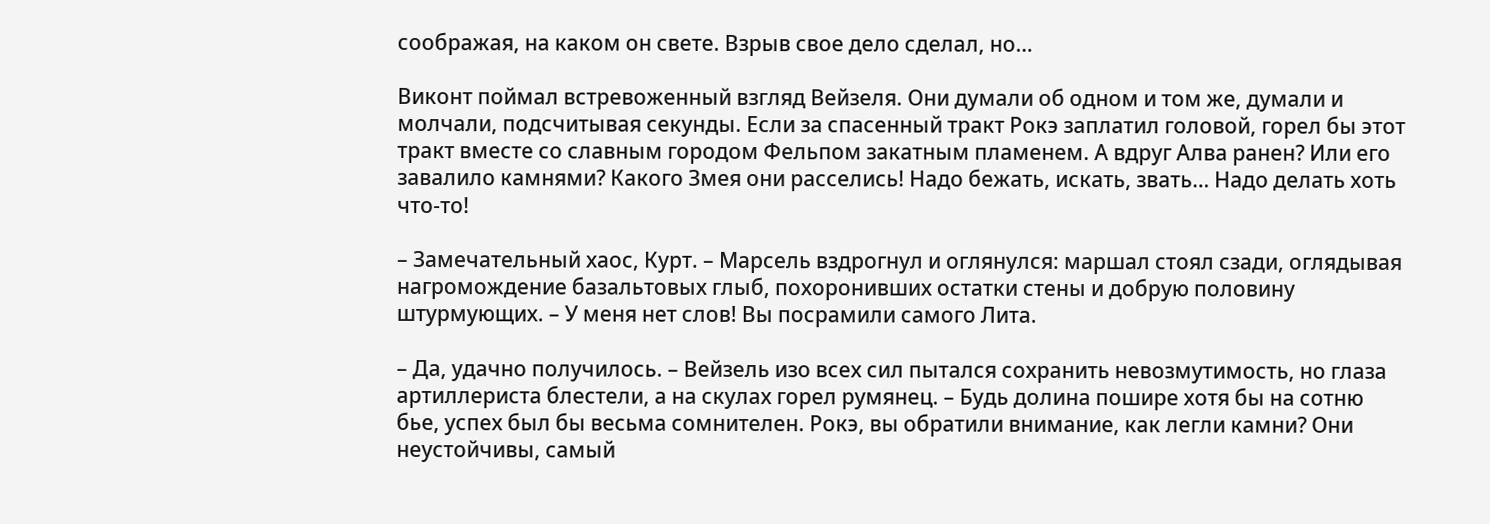соображая, на каком он свете. Взрыв свое дело сделал, но…

Виконт поймал встревоженный взгляд Вейзеля. Они думали об одном и том же, думали и молчали, подсчитывая секунды. Если за спасенный тракт Рокэ заплатил головой, горел бы этот тракт вместе со славным городом Фельпом закатным пламенем. А вдруг Алва ранен? Или его завалило камнями? Какого Змея они расселись! Надо бежать, искать, звать… Надо делать хоть что-то!

– Замечательный хаос, Курт. – Марсель вздрогнул и оглянулся: маршал стоял сзади, оглядывая нагромождение базальтовых глыб, похоронивших остатки стены и добрую половину штурмующих. – У меня нет слов! Вы посрамили самого Лита.

– Да, удачно получилось. – Вейзель изо всех сил пытался сохранить невозмутимость, но глаза артиллериста блестели, а на скулах горел румянец. – Будь долина пошире хотя бы на сотню бье, успех был бы весьма сомнителен. Рокэ, вы обратили внимание, как легли камни? Они неустойчивы, самый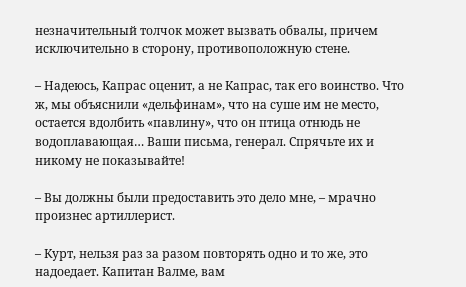незначительный толчок может вызвать обвалы, причем исключительно в сторону, противоположную стене.

– Надеюсь, Капрас оценит, а не Капрас, так его воинство. Что ж, мы объяснили «дельфинам», что на суше им не место, остается вдолбить «павлину», что он птица отнюдь не водоплавающая… Ваши письма, генерал. Спрячьте их и никому не показывайте!

– Вы должны были предоставить это дело мне, – мрачно произнес артиллерист.

– Курт, нельзя раз за разом повторять одно и то же, это надоедает. Капитан Валме, вам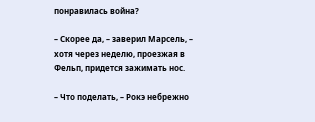понравилась война?

– Скорее да, – заверил Марсель, – хотя через неделю, проезжая в Фельп, придется зажимать нос.

– Что поделать, – Рокэ небрежно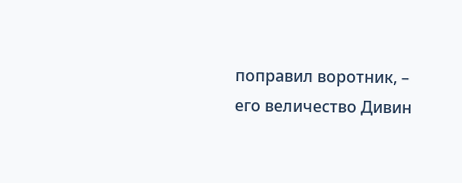поправил воротник, – его величество Дивин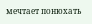мечтает понюхать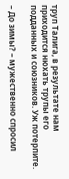труп Талига, в результате нам приходится нюхать трупы его подданных и союзников. Уж потерпите.

– До зимы? – мужественно спросил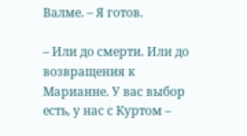Валме. – Я готов.

– Или до смерти. Или до возвращения к Марианне. У вас выбор есть, у нас с Куртом –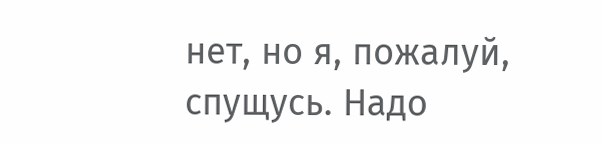нет, но я, пожалуй, спущусь. Надо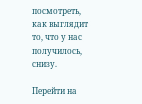посмотреть, как выглядит то, что у нас получилось, снизу.

Перейти на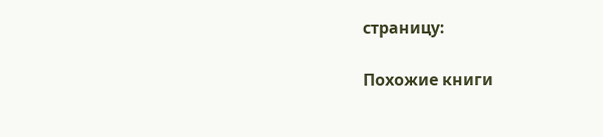страницу:

Похожие книги